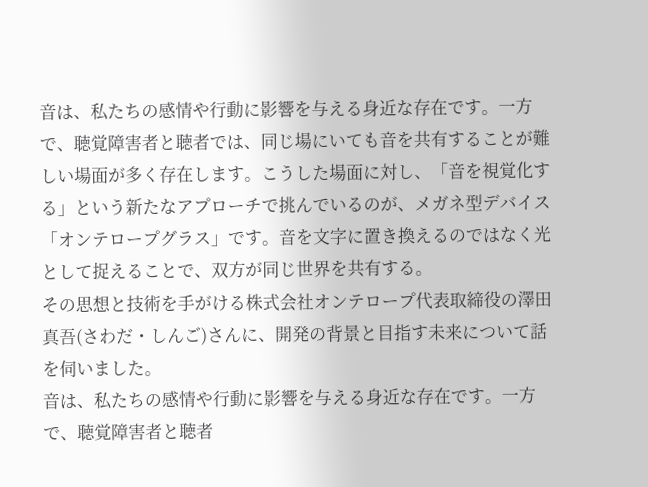音は、私たちの感情や行動に影響を与える身近な存在です。一方で、聴覚障害者と聴者では、同じ場にいても音を共有することが難しい場面が多く存在します。こうした場面に対し、「音を視覚化する」という新たなアプローチで挑んでいるのが、メガネ型デバイス「オンテロープグラス」です。音を文字に置き換えるのではなく光として捉えることで、双方が同じ世界を共有する。
その思想と技術を手がける株式会社オンテロープ代表取締役の澤田真吾(さわだ・しんご)さんに、開発の背景と目指す未来について話を伺いました。
音は、私たちの感情や行動に影響を与える身近な存在です。一方で、聴覚障害者と聴者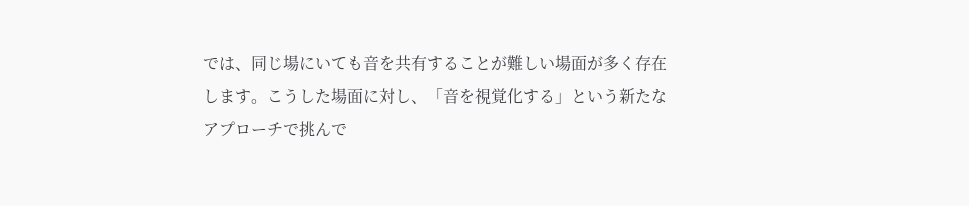では、同じ場にいても音を共有することが難しい場面が多く存在します。こうした場面に対し、「音を視覚化する」という新たなアプローチで挑んで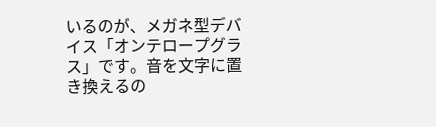いるのが、メガネ型デバイス「オンテロープグラス」です。音を文字に置き換えるの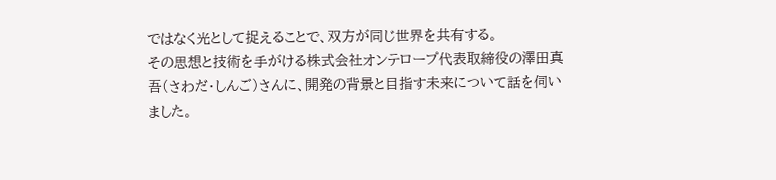ではなく光として捉えることで、双方が同じ世界を共有する。
その思想と技術を手がける株式会社オンテロープ代表取締役の澤田真吾(さわだ・しんご)さんに、開発の背景と目指す未来について話を伺いました。